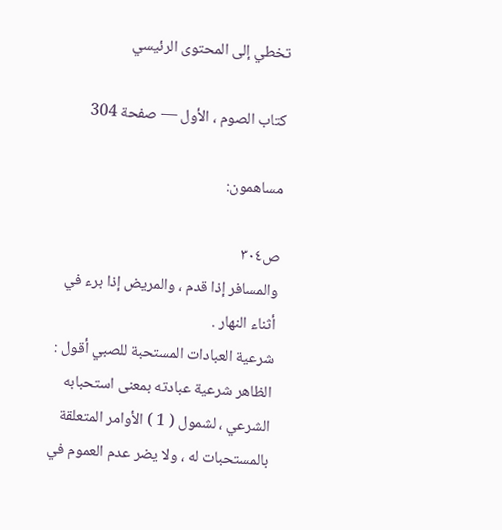تخطي إلى المحتوى الرئيسي

كتاب الصوم ، الأول — صفحة 304

مساهمون:

ص٣٠٤
والمسافر إذا قدم ، والمريض إذا برء في أثناء النهار .
شرعية العبادات المستحبة للصبي أقول : الظاهر شرعية عبادته بمعنى استحبابه الشرعي ، لشمول ( 1 ) الأوامر المتعلقة بالمستحبات له ، ولا يضر عدم العموم في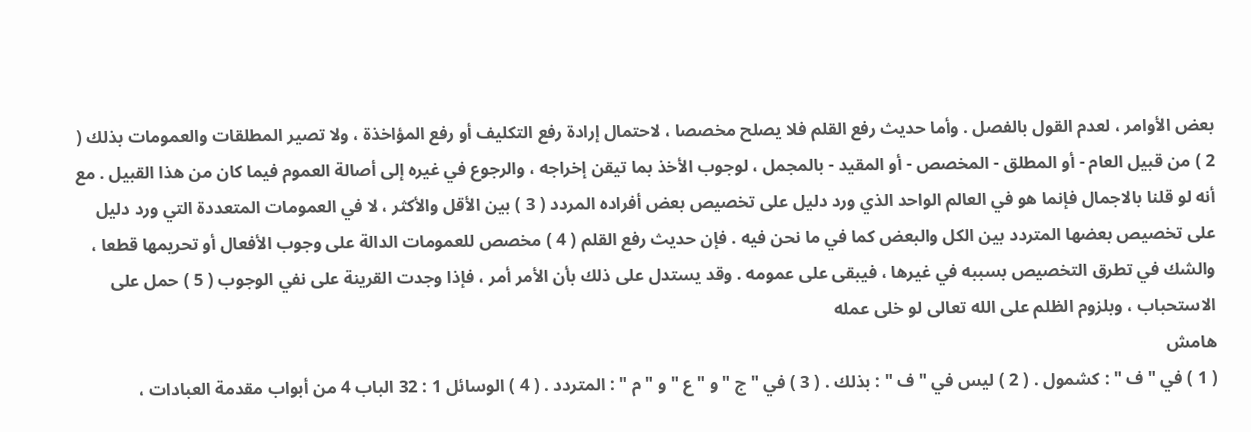بعض الأوامر ، لعدم القول بالفصل . وأما حديث رفع القلم فلا يصلح مخصصا ، لاحتمال إرادة رفع التكليف أو رفع المؤاخذة ، ولا تصير المطلقات والعمومات بذلك ( 2 ) من قبيل العام - أو المطلق - المخصص - أو المقيد - بالمجمل ، لوجوب الأخذ بما تيقن إخراجه ، والرجوع في غيره إلى أصالة العموم فيما كان من هذا القبيل . مع أنه لو قلنا بالاجمال فإنما هو في العالم الواحد الذي ورد دليل على تخصيص بعض أفراده المردد ( 3 ) بين الأقل والأكثر ، لا في العمومات المتعددة التي ورد دليل على تخصيص بعضها المتردد بين الكل والبعض كما في ما نحن فيه . فإن حديث رفع القلم ( 4 ) مخصص للعمومات الدالة على وجوب الأفعال أو تحريمها قطعا ، والشك في تطرق التخصيص بسببه في غيرها ، فيبقى على عمومه . وقد يستدل على ذلك بأن الأمر أمر ، فإذا وجدت القرينة على نفي الوجوب ( 5 ) حمل على الاستحباب ، وبلزوم الظلم على الله تعالى لو خلى عمله
هامش
( 1 ) في " ف " : كشمول . ( 2 ) ليس في " ف " : بذلك . ( 3 ) في " ج " و " ع " و " م " : المتردد . ( 4 ) الوسائل 1 : 32 الباب 4 من أبواب مقدمة العبادات ،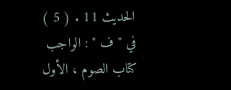الحديث 11 . ( 5 ) في " ف " : الواجب
كتاب الصوم ، الأول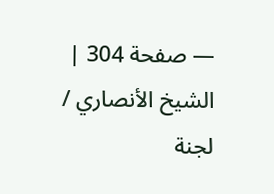— صفحة 304 | الشيخ الأنصاري / لجنة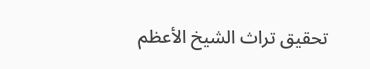تحقيق تراث الشيخ الأعظم